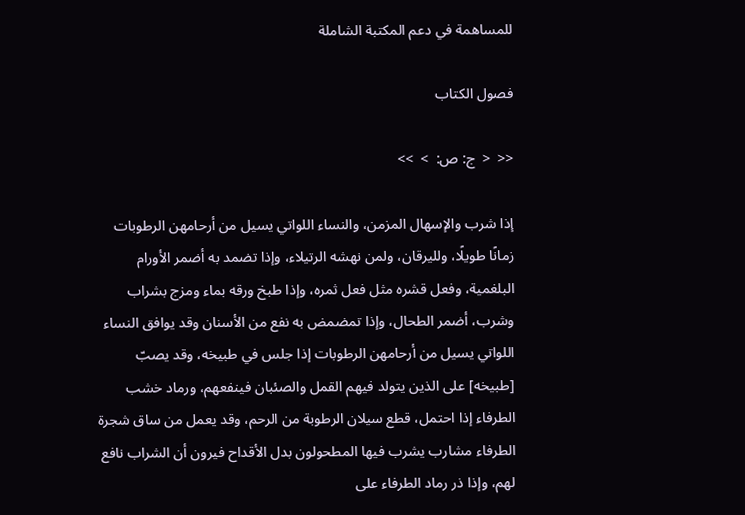للمساهمة في دعم المكتبة الشاملة

فصول الكتاب

<<  <  ج: ص:  >  >>

إذا شرب والإسهال المزمن، والنساء اللواتي يسيل من أرحامهن الرطوبات زمانًا طويلًا، ولليرقان، ولمن نهشه الرتيلاء، وإذا تضمد به أضمر الأورام البلغمية، وفعل قشره مثل فعل ثمره، وإذا طبخ ورقه بماء ومزج بشراب وشرب، أضمر الطحال، وإذا تمضمض به نفع من الأسنان وقد يوافق النساء اللواتي يسيل من أرحامهن الرطوبات إذا جلس في طبيخه، وقد يصبّ [طبيخه] على الذين يتولد فيهم القمل والصئبان فينفعهم، ورماد خشب الطرفاء إذا احتمل، قطع سيلان الرطوبة من الرحم، وقد يعمل من ساق شجرة الطرفاء مشارب يشرب فيها المطحولون بدل الأقداح فيرون أن الشراب نافع لهم، وإذا ذر رماد الطرفاء على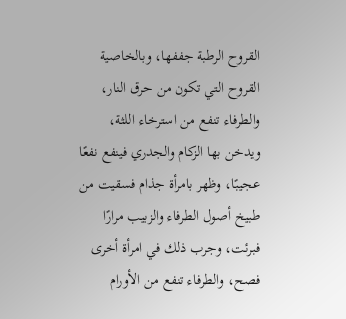القروح الرطبة جففها، وبالخاصية القروح التي تكون من حرق النار، والطرفاء تنفع من استرخاء اللثة، ويدخن بها الزكام والجدري فينفع نفعًا عجيبًا، وظهر بامرأة جذام فسقيت من طبيخ أصول الطرفاء والزبيب مرارًا فبرئت، وجرب ذلك في امرأة أخرى فصح، والطرفاء تنفع من الأورام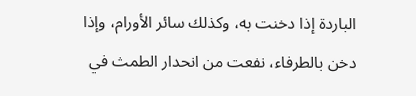الباردة إذا دخنت به، وكذلك سائر الأورام، وإذا دخن بالطرفاء، نفعت من انحدار الطمث في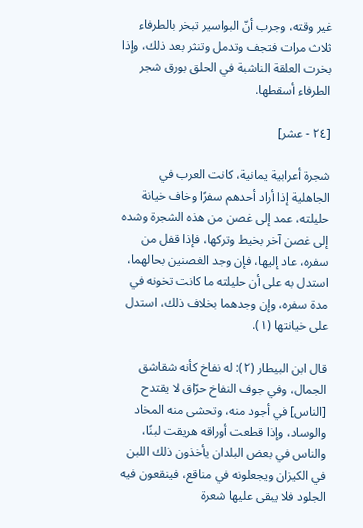غير وقته، وجرب أنّ البواسير تبخر بالطرفاء ثلاث مرات فتجف وتدمل وتنثر بعد ذلك، وإذا بخرت العلقة الناشبة في الحلق بورق شجر الطرفاء أسقطها.

[٢٤ - عشر]

شجرة أعرابية يمانية، كانت العرب في الجاهلية إذا أراد أحدهم سفرًا وخاف خيانة حليلته، عمد إلى غصن من هذه الشجرة وشده إلى غصن آخر بخيط وتركها، فإذا قفل من سفره، عاد إليها، فإن وجد الغصنين بحالهما، استدل به على أن حليلته ما كانت تخونه في مدة سفره، وإن وجدهما بخلاف ذلك، استدل على خيانتها (١).

قال ابن البيطار (٢): له نفاخ كأنه شقاشق الجمال، وفي جوف النفاخ حرّاق لا يقتدح [الناس] في أجود منه، وتحشى منه المخاد والوساد، وإذا قطعت أوراقه هريقت لبنًا، والناس في بعض البلدان يأخذون ذلك اللبن في الكيزان ويجعلونه في مناقع، فينقعون فيه الجلود فلا يبقى عليها شعرة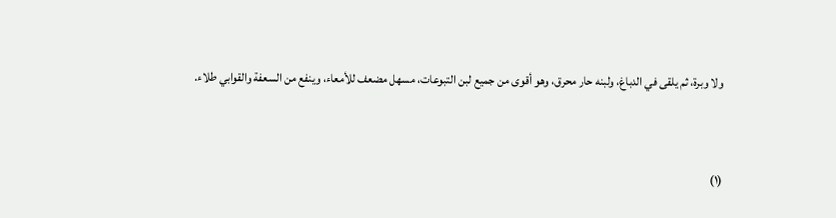ولا وبرة، ثم يلقى في الدباغ، ولبنه حار محرق، وهو أقوى من جميع لبن التبوعات، مسهل مضعف للأمعاء، وينفع من السعفة والقوابي طلاء.


(١)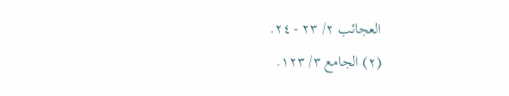العجائب ٢/ ٢٣ - ٢٤.
(٢) الجامع ٣/ ١٢٣.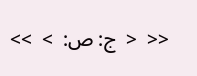<<  <  ج: ص:  >  >>